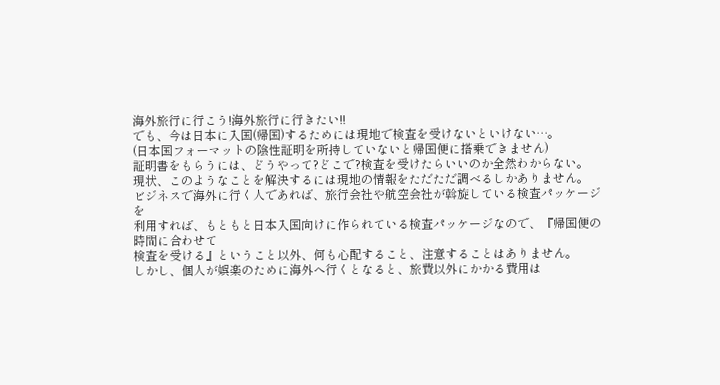海外旅行に行こう!海外旅行に行きたい!!
でも、今は日本に入国(帰国)するためには現地で検査を受けないといけない…。
(日本国フォーマットの陰性証明を所持していないと帰国便に搭乗できません)
証明書をもらうには、どうやって?どこで?検査を受けたらいいのか全然わからない。
現状、このようなことを解決するには現地の情報をただただ調べるしかありません。
ビジネスで海外に行く人であれば、旅行会社や航空会社が斡旋している検査パッケージを
利用すれば、もともと日本入国向けに作られている検査パッケージなので、『帰国便の時間に合わせて
検査を受ける』ということ以外、何も心配すること、注意することはありません。
しかし、個人が娯楽のために海外へ行くとなると、旅費以外にかかる費用は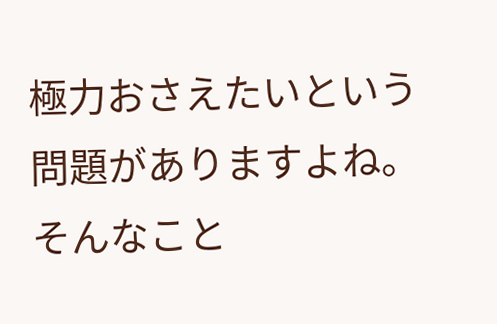極力おさえたいという
問題がありますよね。
そんなこと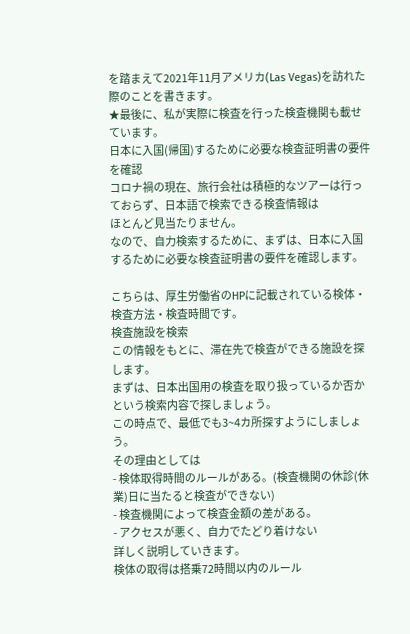を踏まえて2021年11月アメリカ(Las Vegas)を訪れた際のことを書きます。
★最後に、私が実際に検査を行った検査機関も載せています。
日本に入国(帰国)するために必要な検査証明書の要件を確認
コロナ禍の現在、旅行会社は積極的なツアーは行っておらず、日本語で検索できる検査情報は
ほとんど見当たりません。
なので、自力検索するために、まずは、日本に入国するために必要な検査証明書の要件を確認します。

こちらは、厚生労働省のHPに記載されている検体・検査方法・検査時間です。
検査施設を検索
この情報をもとに、滞在先で検査ができる施設を探します。
まずは、日本出国用の検査を取り扱っているか否かという検索内容で探しましょう。
この時点で、最低でも3~4カ所探すようにしましょう。
その理由としては
- 検体取得時間のルールがある。(検査機関の休診(休業)日に当たると検査ができない)
- 検査機関によって検査金額の差がある。
- アクセスが悪く、自力でたどり着けない
詳しく説明していきます。
検体の取得は搭乗72時間以内のルール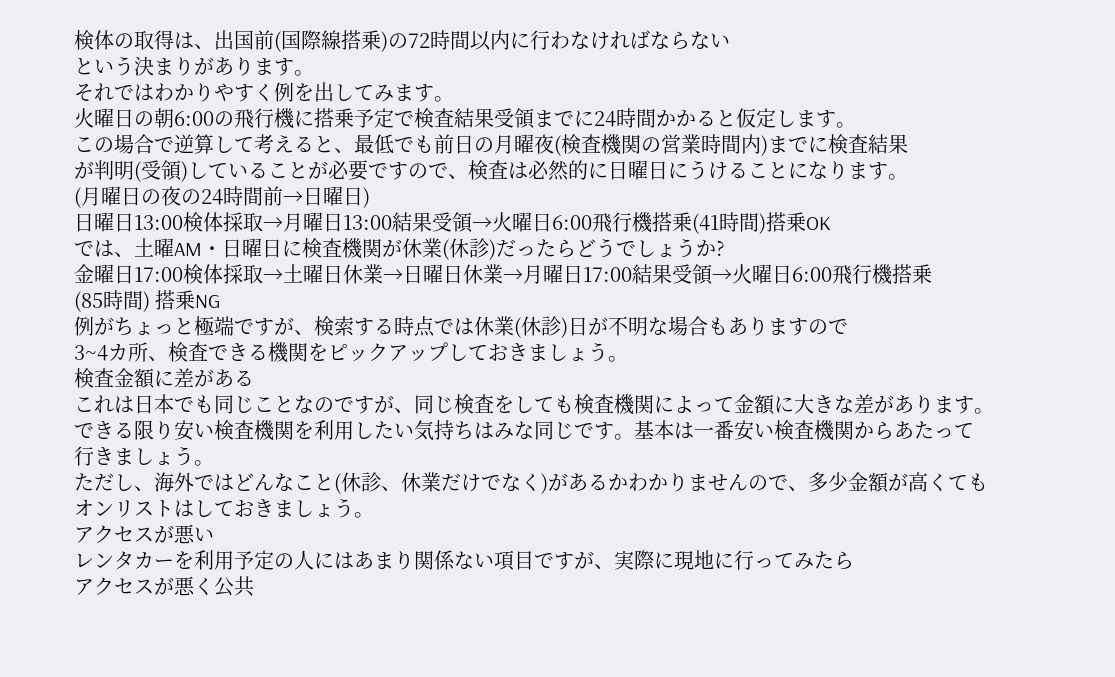検体の取得は、出国前(国際線搭乗)の72時間以内に行わなければならない
という決まりがあります。
それではわかりやすく例を出してみます。
火曜日の朝6:00の飛行機に搭乗予定で検査結果受領までに24時間かかると仮定します。
この場合で逆算して考えると、最低でも前日の月曜夜(検査機関の営業時間内)までに検査結果
が判明(受領)していることが必要ですので、検査は必然的に日曜日にうけることになります。
(月曜日の夜の24時間前→日曜日)
日曜日13:00検体採取→月曜日13:00結果受領→火曜日6:00飛行機搭乗(41時間)搭乗OK
では、土曜AM・日曜日に検査機関が休業(休診)だったらどうでしょうか?
金曜日17:00検体採取→土曜日休業→日曜日休業→月曜日17:00結果受領→火曜日6:00飛行機搭乗
(85時間) 搭乗NG
例がちょっと極端ですが、検索する時点では休業(休診)日が不明な場合もありますので
3~4カ所、検査できる機関をピックアップしておきましょう。
検査金額に差がある
これは日本でも同じことなのですが、同じ検査をしても検査機関によって金額に大きな差があります。
できる限り安い検査機関を利用したい気持ちはみな同じです。基本は一番安い検査機関からあたって
行きましょう。
ただし、海外ではどんなこと(休診、休業だけでなく)があるかわかりませんので、多少金額が高くてもオンリストはしておきましょう。
アクセスが悪い
レンタカーを利用予定の人にはあまり関係ない項目ですが、実際に現地に行ってみたら
アクセスが悪く公共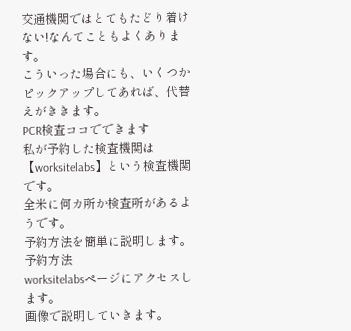交通機関ではとてもたどり着けない!なんてこともよくあります。
こういった場合にも、いくつかピックアップしてあれば、代替えがききます。
PCR検査ココでできます
私が予約した検査機関は【worksitelabs】という検査機関です。
全米に何カ所か検査所があるようです。
予約方法を簡単に説明します。
予約方法
worksitelabsページにアクセスします。
画像で説明していきます。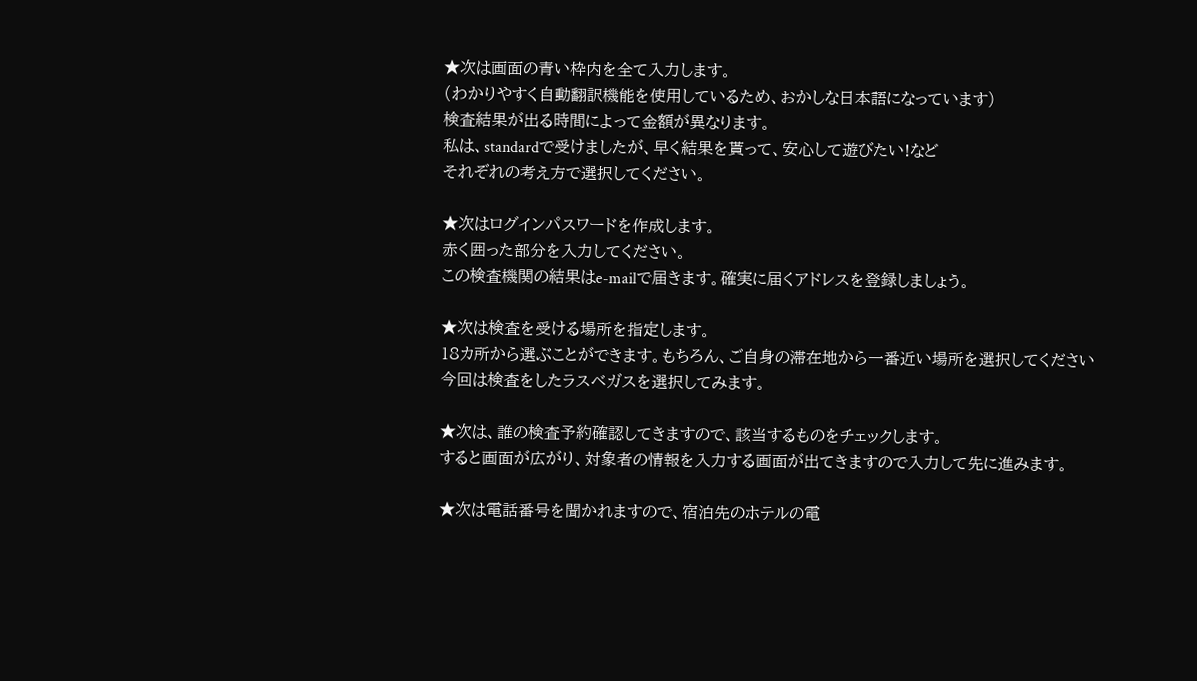★次は画面の青い枠内を全て入力します。
(わかりやすく自動翻訳機能を使用しているため、おかしな日本語になっています)
検査結果が出る時間によって金額が異なります。
私は、standardで受けましたが、早く結果を貰って、安心して遊びたい!など
それぞれの考え方で選択してください。

★次はログインパスワードを作成します。
赤く囲った部分を入力してください。
この検査機関の結果はe-mailで届きます。確実に届くアドレスを登録しましょう。

★次は検査を受ける場所を指定します。
18カ所から選ぶことができます。もちろん、ご自身の滞在地から一番近い場所を選択してください
今回は検査をしたラスベガスを選択してみます。

★次は、誰の検査予約確認してきますので、該当するものをチェックします。
すると画面が広がり、対象者の情報を入力する画面が出てきますので入力して先に進みます。

★次は電話番号を聞かれますので、宿泊先のホテルの電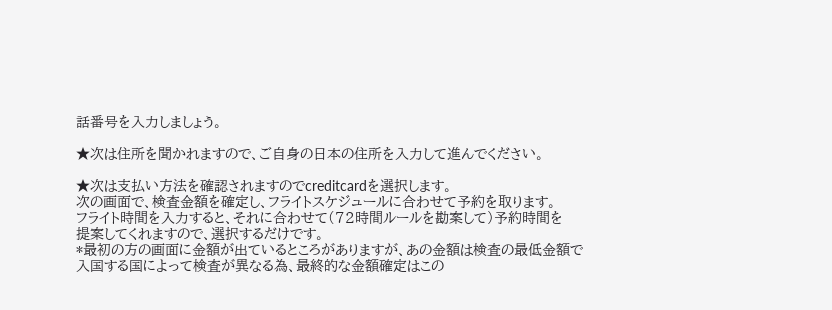話番号を入力しましょう。

★次は住所を聞かれますので、ご自身の日本の住所を入力して進んでください。

★次は支払い方法を確認されますのでcreditcardを選択します。
次の画面で、検査金額を確定し、フライトスケジュールに合わせて予約を取ります。
フライト時間を入力すると、それに合わせて(72時間ルールを勘案して)予約時間を
提案してくれますので、選択するだけです。
*最初の方の画面に金額が出ているところがありますが、あの金額は検査の最低金額で
入国する国によって検査が異なる為、最終的な金額確定はこの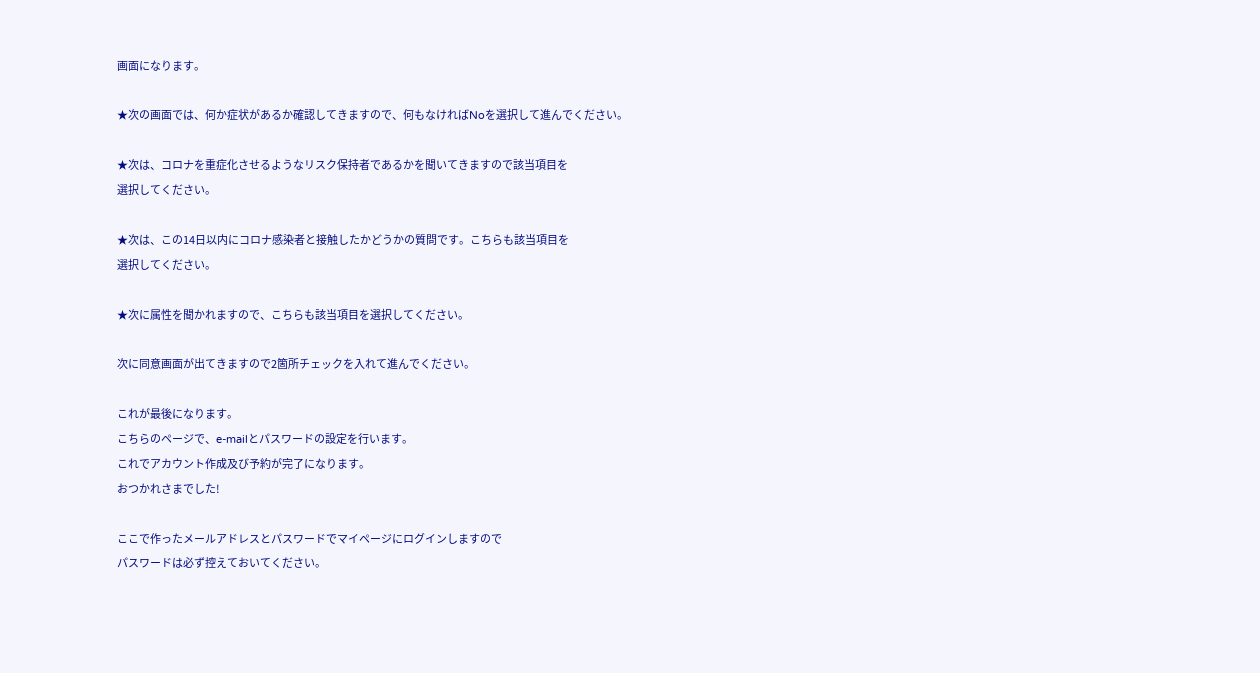画面になります。

★次の画面では、何か症状があるか確認してきますので、何もなければNoを選択して進んでください。

★次は、コロナを重症化させるようなリスク保持者であるかを聞いてきますので該当項目を
選択してください。

★次は、この14日以内にコロナ感染者と接触したかどうかの質問です。こちらも該当項目を
選択してください。

★次に属性を聞かれますので、こちらも該当項目を選択してください。

次に同意画面が出てきますので2箇所チェックを入れて進んでください。

これが最後になります。
こちらのページで、e-mailとパスワードの設定を行います。
これでアカウント作成及び予約が完了になります。
おつかれさまでした!

ここで作ったメールアドレスとパスワードでマイページにログインしますので
パスワードは必ず控えておいてください。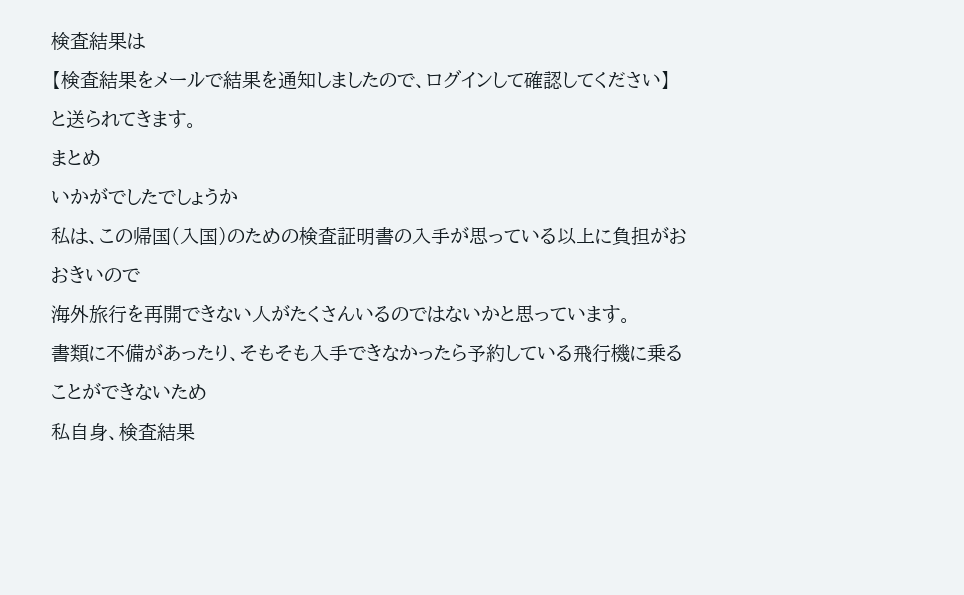検査結果は
【検査結果をメールで結果を通知しましたので、ログインして確認してください】
と送られてきます。
まとめ
いかがでしたでしょうか
私は、この帰国(入国)のための検査証明書の入手が思っている以上に負担がおおきいので
海外旅行を再開できない人がたくさんいるのではないかと思っています。
書類に不備があったり、そもそも入手できなかったら予約している飛行機に乗ることができないため
私自身、検査結果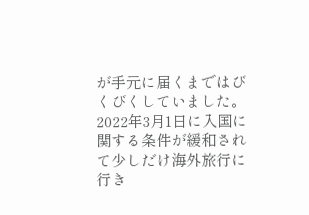が手元に届くまではびくびくしていました。
2022年3月1日に入国に関する条件が緩和されて少しだけ海外旅行に行き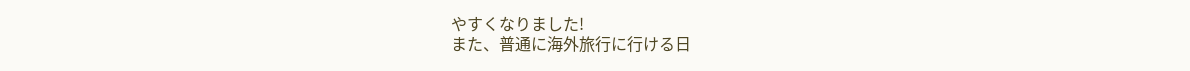やすくなりました!
また、普通に海外旅行に行ける日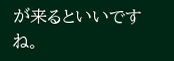が来るといいですね。